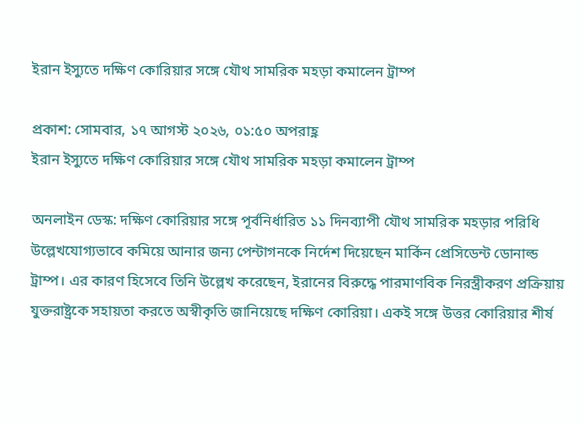ইরান ইস্যুতে দক্ষিণ কোরিয়ার সঙ্গে যৌথ সামরিক মহড়া কমালেন ট্রাম্প

প্রকাশ: সোমবার, ১৭ আগস্ট ২০২৬, ০১:৫০ অপরাহ্ণ
ইরান ইস্যুতে দক্ষিণ কোরিয়ার সঙ্গে যৌথ সামরিক মহড়া কমালেন ট্রাম্প

অনলাইন ডেস্ক: দক্ষিণ কোরিয়ার সঙ্গে পূর্বনির্ধারিত ১১ দিনব্যাপী যৌথ সামরিক মহড়ার পরিধি উল্লেখযোগ্যভাবে কমিয়ে আনার জন্য পেন্টাগনকে নির্দেশ দিয়েছেন মার্কিন প্রেসিডেন্ট ডোনাল্ড ট্রাম্প। এর কারণ হিসেবে তিনি উল্লেখ করেছেন, ইরানের বিরুদ্ধে পারমাণবিক নিরস্ত্রীকরণ প্রক্রিয়ায় যুক্তরাষ্ট্রকে সহায়তা করতে অস্বীকৃতি জানিয়েছে দক্ষিণ কোরিয়া। একই সঙ্গে উত্তর কোরিয়ার শীর্ষ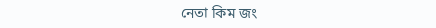নেতা কিম জং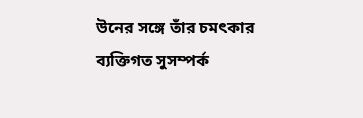উনের সঙ্গে তাঁর চমৎকার ব্যক্তিগত সুসম্পর্ক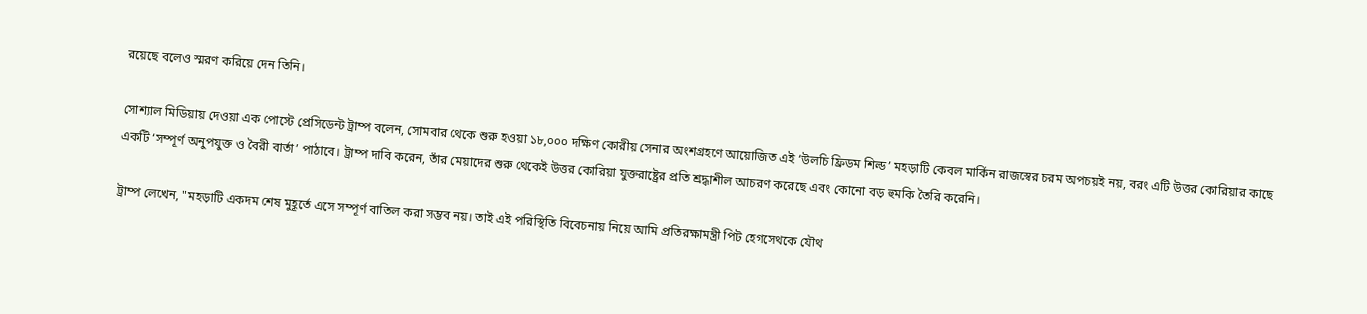রয়েছে বলেও স্মরণ করিয়ে দেন তিনি।

সোশ্যাল মিডিয়ায় দেওয়া এক পোস্টে প্রেসিডেন্ট ট্রাম্প বলেন, সোমবার থেকে শুরু হওয়া ১৮,০০০ দক্ষিণ কোরীয় সেনার অংশগ্রহণে আয়োজিত এই ‘উলচি ফ্রিডম শিল্ড’ মহড়াটি কেবল মার্কিন রাজস্বের চরম অপচয়ই নয়, বরং এটি উত্তর কোরিয়ার কাছে একটি ‘সম্পূর্ণ অনুপযুক্ত ও বৈরী বার্তা’ পাঠাবে। ট্রাম্প দাবি করেন, তাঁর মেয়াদের শুরু থেকেই উত্তর কোরিয়া যুক্তরাষ্ট্রের প্রতি শ্রদ্ধাশীল আচরণ করেছে এবং কোনো বড় হুমকি তৈরি করেনি।

ট্রাম্প লেখেন, "মহড়াটি একদম শেষ মুহূর্তে এসে সম্পূর্ণ বাতিল করা সম্ভব নয়। তাই এই পরিস্থিতি বিবেচনায় নিয়ে আমি প্রতিরক্ষামন্ত্রী পিট হেগসেথকে যৌথ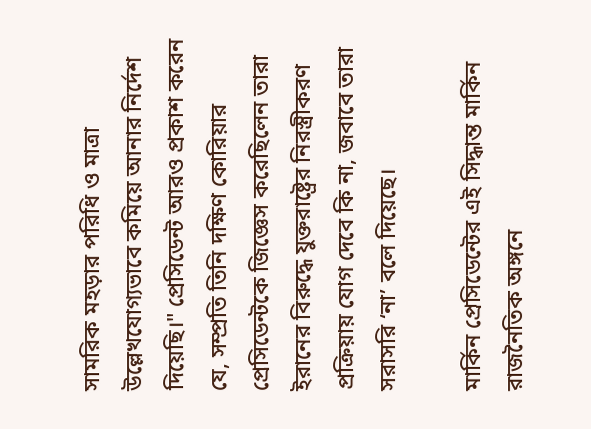সামরিক মহড়ার পরিধি ও মাত্রা উল্লেখযোগ্যভাবে কমিয়ে আনার নির্দেশ দিয়েছি।" প্রেসিডেন্ট আরও প্রকাশ করেন যে, সম্প্রতি তিনি দক্ষিণ কোরিয়ার প্রেসিডেন্টকে জিজ্ঞেস করেছিলেন তারা ইরানের বিরুদ্ধে যুক্তরাষ্ট্রের নিরস্ত্রীকরণ প্রক্রিয়ায় যোগ দেবে কি না, জবাবে তারা সরাসরি ‘না’ বলে দিয়েছে।

মার্কিন প্রেসিডেন্টের এই সিদ্ধান্ত মার্কিন রাজনৈতিক অঙ্গনে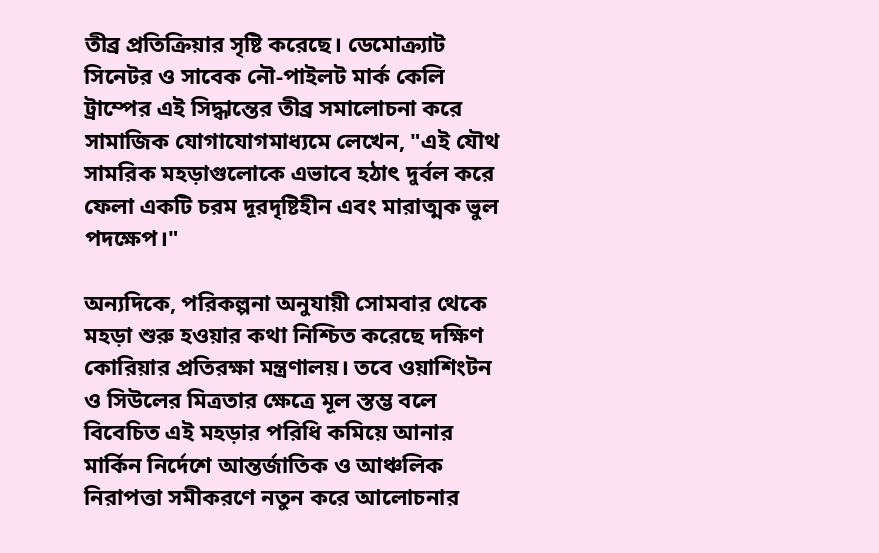তীব্র প্রতিক্রিয়ার সৃষ্টি করেছে। ডেমোক্র্যাট সিনেটর ও সাবেক নৌ-পাইলট মার্ক কেলি ট্রাম্পের এই সিদ্ধান্তের তীব্র সমালোচনা করে সামাজিক যোগাযোগমাধ্যমে লেখেন, "এই যৌথ সামরিক মহড়াগুলোকে এভাবে হঠাৎ দুর্বল করে ফেলা একটি চরম দূরদৃষ্টিহীন এবং মারাত্মক ভুল পদক্ষেপ।"

অন্যদিকে, পরিকল্পনা অনুযায়ী সোমবার থেকে মহড়া শুরু হওয়ার কথা নিশ্চিত করেছে দক্ষিণ কোরিয়ার প্রতিরক্ষা মন্ত্রণালয়। তবে ওয়াশিংটন ও সিউলের মিত্রতার ক্ষেত্রে মূল স্তম্ভ বলে বিবেচিত এই মহড়ার পরিধি কমিয়ে আনার মার্কিন নির্দেশে আন্তর্জাতিক ও আঞ্চলিক নিরাপত্তা সমীকরণে নতুন করে আলোচনার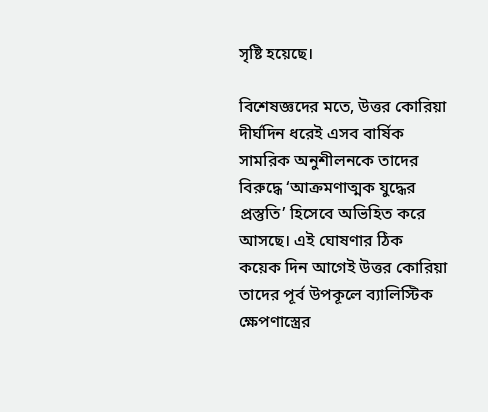সৃষ্টি হয়েছে।

বিশেষজ্ঞদের মতে, উত্তর কোরিয়া দীর্ঘদিন ধরেই এসব বার্ষিক সামরিক অনুশীলনকে তাদের বিরুদ্ধে ‘আক্রমণাত্মক যুদ্ধের প্রস্তুতি’ হিসেবে অভিহিত করে আসছে। এই ঘোষণার ঠিক কয়েক দিন আগেই উত্তর কোরিয়া তাদের পূর্ব উপকূলে ব্যালিস্টিক ক্ষেপণাস্ত্রের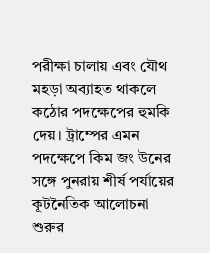পরীক্ষা চালায় এবং যৌথ মহড়া অব্যাহত থাকলে কঠোর পদক্ষেপের হুমকি দেয়। ট্রাম্পের এমন পদক্ষেপে কিম জং উনের সঙ্গে পুনরায় শীর্ষ পর্যায়ের কূটনৈতিক আলোচনা শুরুর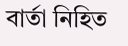বার্তা নিহিত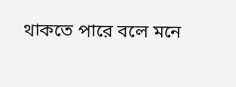থাকতে পারে বলে মনে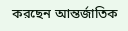করছেন আন্তর্জাতিক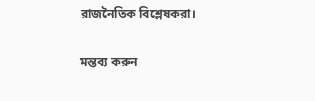রাজনৈতিক বিশ্লেষকরা।

মন্তব্য করুন